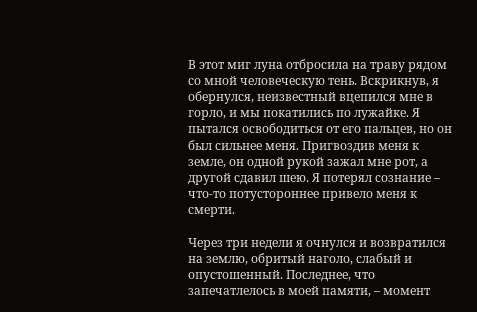В этот миг луна отбросила на траву рядом со мной человеческую тень. Вскрикнув, я обернулся, неизвестный вцепился мне в горло, и мы покатились по лужайке. Я пытался освободиться от его пальцев, но он был сильнее меня. Пригвоздив меня к земле, он одной рукой зажал мне рот, а другой сдавил шею. Я потерял сознание – что-то потустороннее привело меня к смерти.

Через три недели я очнулся и возвратился на землю, обритый наголо, слабый и опустошенный. Последнее, что запечатлелось в моей памяти, – момент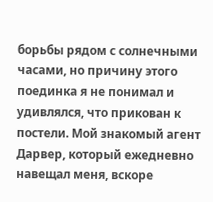борьбы рядом с солнечными часами, но причину этого поединка я не понимал и удивлялся, что прикован к постели. Мой знакомый агент Дарвер, который ежедневно навещал меня, вскоре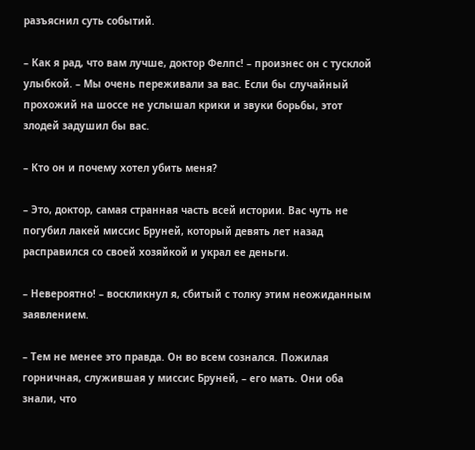разъяснил суть событий.

– Как я рад, что вам лучше, доктор Фелпс! – произнес он с тусклой улыбкой. – Мы очень переживали за вас. Если бы случайный прохожий на шоссе не услышал крики и звуки борьбы, этот злодей задушил бы вас.

– Кто он и почему хотел убить меня?

– Это, доктор, самая странная часть всей истории. Вас чуть не погубил лакей миссис Бруней, который девять лет назад расправился со своей хозяйкой и украл ее деньги.

– Невероятно! – воскликнул я, сбитый с толку этим неожиданным заявлением.

– Тем не менее это правда. Он во всем сознался. Пожилая горничная, служившая у миссис Бруней, – его мать. Они оба знали, что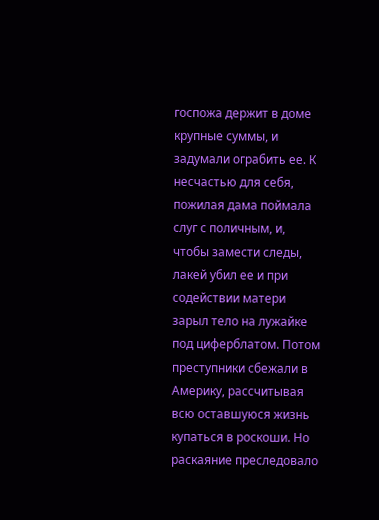госпожа держит в доме крупные суммы, и задумали ограбить ее. К несчастью для себя, пожилая дама поймала слуг с поличным, и, чтобы замести следы, лакей убил ее и при содействии матери зарыл тело на лужайке под циферблатом. Потом преступники сбежали в Америку, рассчитывая всю оставшуюся жизнь купаться в роскоши. Но раскаяние преследовало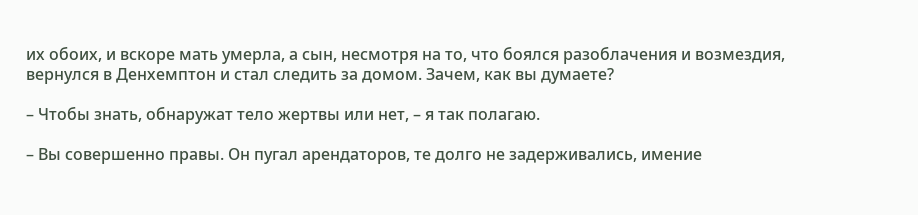их обоих, и вскоре мать умерла, а сын, несмотря на то, что боялся разоблачения и возмездия, вернулся в Денхемптон и стал следить за домом. Зачем, как вы думаете?

– Чтобы знать, обнаружат тело жертвы или нет, – я так полагаю.

– Вы совершенно правы. Он пугал арендаторов, те долго не задерживались, имение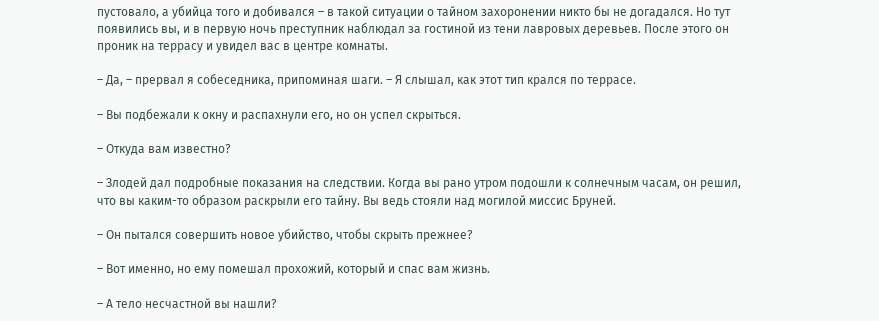пустовало, а убийца того и добивался – в такой ситуации о тайном захоронении никто бы не догадался. Но тут появились вы, и в первую ночь преступник наблюдал за гостиной из тени лавровых деревьев. После этого он проник на террасу и увидел вас в центре комнаты.

– Да, – прервал я собеседника, припоминая шаги. – Я слышал, как этот тип крался по террасе.

– Вы подбежали к окну и распахнули его, но он успел скрыться.

– Откуда вам известно?

– Злодей дал подробные показания на следствии. Когда вы рано утром подошли к солнечным часам, он решил, что вы каким-то образом раскрыли его тайну. Вы ведь стояли над могилой миссис Бруней.

– Он пытался совершить новое убийство, чтобы скрыть прежнее?

– Вот именно, но ему помешал прохожий, который и спас вам жизнь.

– А тело несчастной вы нашли?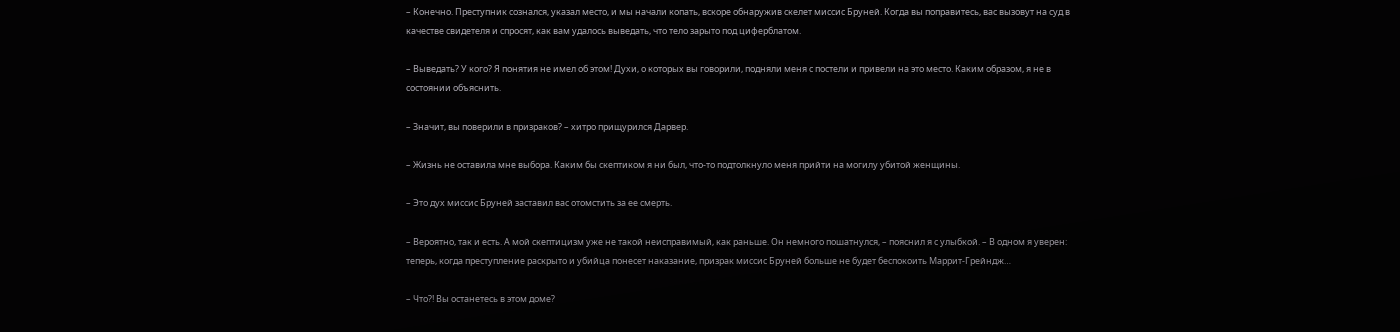– Конечно. Преступник сознался, указал место, и мы начали копать, вскоре обнаружив скелет миссис Бруней. Когда вы поправитесь, вас вызовут на суд в качестве свидетеля и спросят, как вам удалось выведать, что тело зарыто под циферблатом.

– Выведать? У кого? Я понятия не имел об этом! Духи, о которых вы говорили, подняли меня с постели и привели на это место. Каким образом, я не в состоянии объяснить.

– Значит, вы поверили в призраков? – хитро прищурился Дарвер.

– Жизнь не оставила мне выбора. Каким бы скептиком я ни был, что-то подтолкнуло меня прийти на могилу убитой женщины.

– Это дух миссис Бруней заставил вас отомстить за ее смерть.

– Вероятно, так и есть. А мой скептицизм уже не такой неисправимый, как раньше. Он немного пошатнулся, – пояснил я с улыбкой. – В одном я уверен: теперь, когда преступление раскрыто и убийца понесет наказание, призрак миссис Бруней больше не будет беспокоить Маррит-Грейндж…

– Что?! Вы останетесь в этом доме?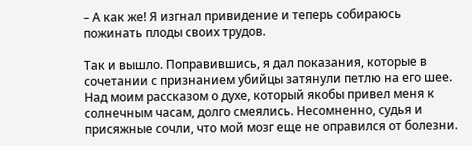– А как же! Я изгнал привидение и теперь собираюсь пожинать плоды своих трудов.

Так и вышло. Поправившись, я дал показания, которые в сочетании с признанием убийцы затянули петлю на его шее. Над моим рассказом о духе, который якобы привел меня к солнечным часам, долго смеялись. Несомненно, судья и присяжные сочли, что мой мозг еще не оправился от болезни.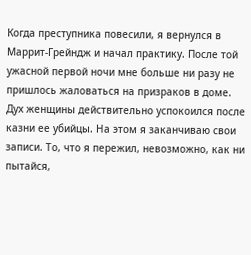Когда преступника повесили, я вернулся в Маррит-Грейндж и начал практику. После той ужасной первой ночи мне больше ни разу не пришлось жаловаться на призраков в доме. Дух женщины действительно успокоился после казни ее убийцы. На этом я заканчиваю свои записи. То, что я пережил, невозможно, как ни пытайся,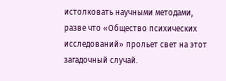истолковать научными методами, разве что «Общество психических исследований» прольет свет на этот загадочный случай.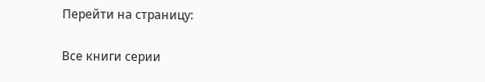Перейти на страницу:

Все книги серии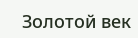Золотой век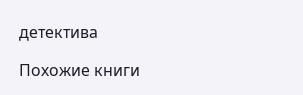детектива

Похожие книги